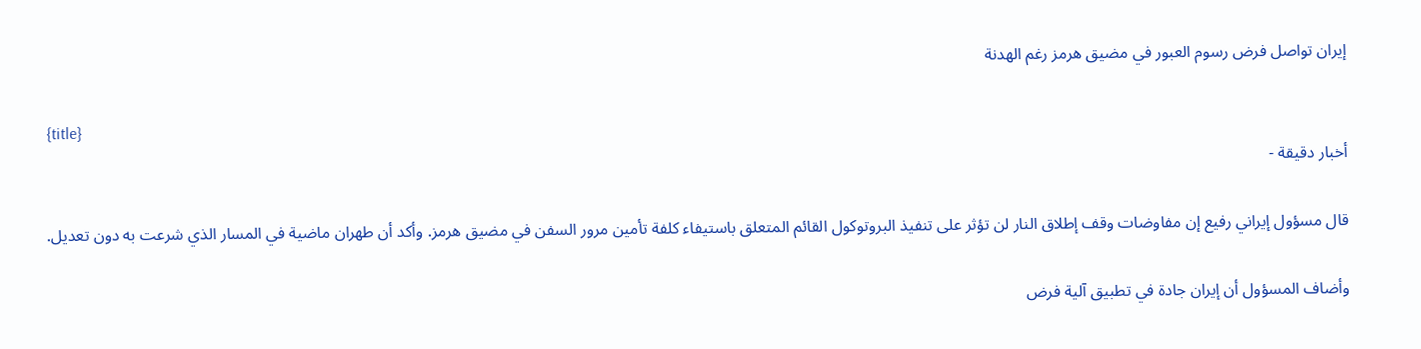إيران تواصل فرض رسوم العبور في مضيق هرمز رغم الهدنة

{title}
أخبار دقيقة -

قال مسؤول إيراني رفيع إن مفاوضات وقف إطلاق النار لن تؤثر على تنفيذ البروتوكول القائم المتعلق باستيفاء كلفة تأمين مرور السفن في مضيق هرمز. وأكد أن طهران ماضية في المسار الذي شرعت به دون تعديل.

وأضاف المسؤول أن إيران جادة في تطبيق آلية فرض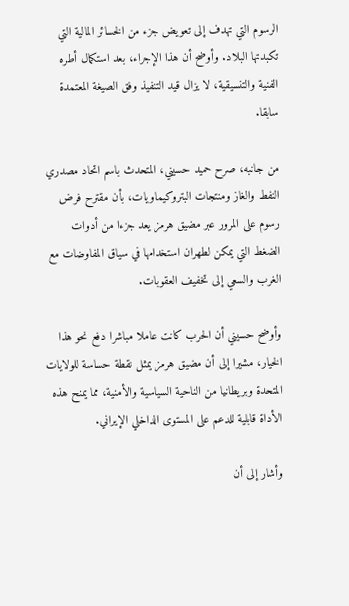الرسوم التي تهدف إلى تعويض جزء من الخسائر المالية التي تكبدتها البلاد. وأوضح أن هذا الإجراء، بعد استكمال أطره الفنية والتنسيقية، لا يزال قيد التنفيذ وفق الصيغة المعتمدة سابقا.

من جانبه، صرح حميد حسيني، المتحدث باسم اتحاد مصدري النفط والغاز ومنتجات البتروكيماويات، بأن مقترح فرض رسوم على المرور عبر مضيق هرمز يعد جزءا من أدوات الضغط التي يمكن لطهران استخدامها في سياق المفاوضات مع الغرب والسعي إلى تخفيف العقوبات.

وأوضح حسيني أن الحرب كانت عاملا مباشرا دفع نحو هذا الخيار، مشيرا إلى أن مضيق هرمز يمثل نقطة حساسة للولايات المتحدة وبريطانيا من الناحية السياسية والأمنية، مما يمنح هذه الأداة قابلية للدعم على المستوى الداخلي الإيراني.

وأشار إلى أن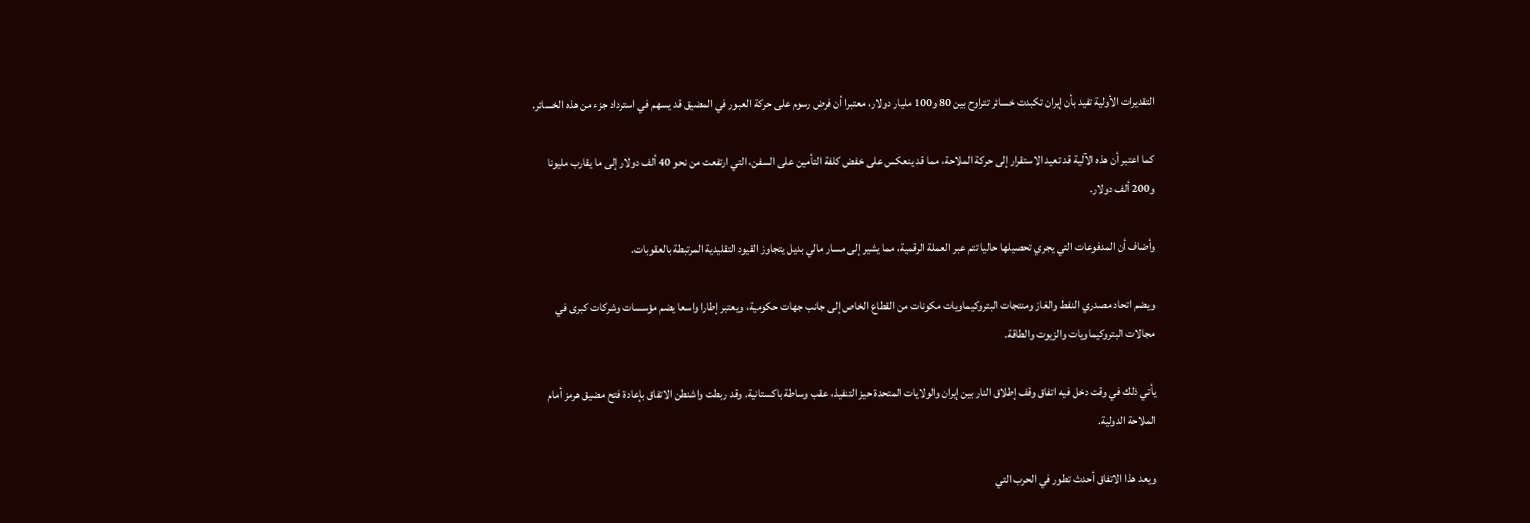التقديرات الأولية تفيد بأن إيران تكبدت خسائر تتراوح بين 80 و100 مليار دولار، معتبرا أن فرض رسوم على حركة العبور في المضيق قد يسهم في استرداد جزء من هذه الخسائر.

كما اعتبر أن هذه الآلية قد تعيد الاستقرار إلى حركة الملاحة، مما قد ينعكس على خفض كلفة التأمين على السفن، التي ارتفعت من نحو 40 ألف دولار إلى ما يقارب مليونا و200 ألف دولار.

وأضاف أن المدفوعات التي يجري تحصيلها حاليا تتم عبر العملة الرقمية، مما يشير إلى مسار مالي بديل يتجاوز القيود التقليدية المرتبطة بالعقوبات.

ويضم اتحاد مصدري النفط والغاز ومنتجات البتروكيماويات مكونات من القطاع الخاص إلى جانب جهات حكومية، ويعتبر إطارا واسعا يضم مؤسسات وشركات كبرى في مجالات البتروكيماويات والزيوت والطاقة.

يأتي ذلك في وقت دخل فيه اتفاق وقف إطلاق النار بين إيران والولايات المتحدة حيز التنفيذ، عقب وساطة باكستانية. وقد ربطت واشنطن الاتفاق بإعادة فتح مضيق هرمز أمام الملاحة الدولية.

ويعد هذا الاتفاق أحدث تطور في الحرب التي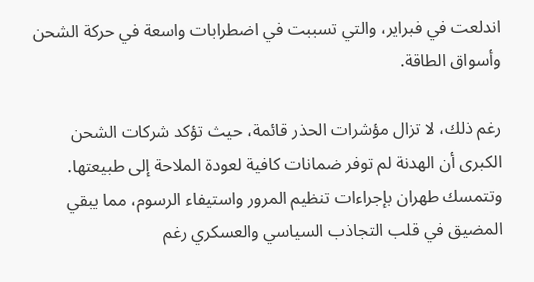اندلعت في فبراير، والتي تسببت في اضطرابات واسعة في حركة الشحن وأسواق الطاقة.

رغم ذلك، لا تزال مؤشرات الحذر قائمة، حيث تؤكد شركات الشحن الكبرى أن الهدنة لم توفر ضمانات كافية لعودة الملاحة إلى طبيعتها. وتتمسك طهران بإجراءات تنظيم المرور واستيفاء الرسوم، مما يبقي المضيق في قلب التجاذب السياسي والعسكري رغم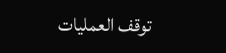توقف العمليات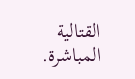القتالية المباشرة.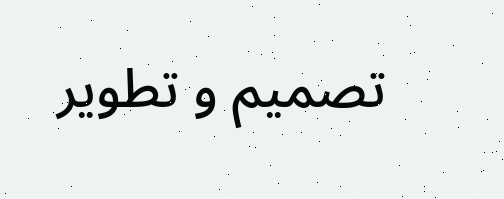تصميم و تطوير